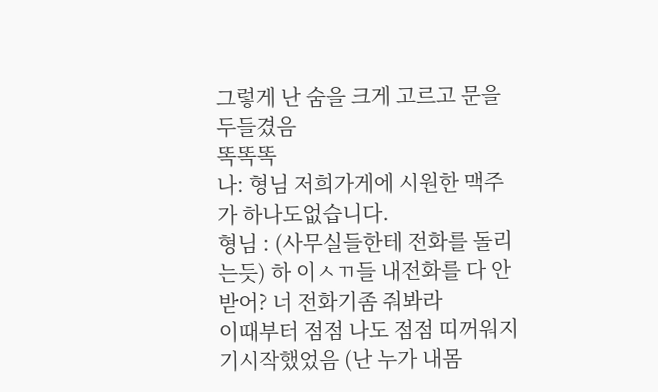그렇게 난 숨을 크게 고르고 문을 두들겼음
똑똑똑
나: 형님 저희가게에 시원한 맥주가 하나도없습니다.
형님 : (사무실들한테 전화를 돌리는듯) 하 이ㅅㄲ들 내전화를 다 안받어? 너 전화기좀 줘봐라
이때부터 점점 나도 점점 띠꺼워지기시작했었음 (난 누가 내몸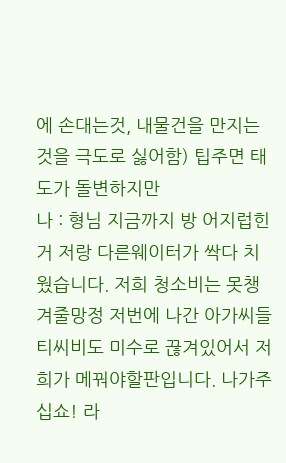에 손대는것, 내물건을 만지는것을 극도로 싫어함) 팁주면 태도가 돌변하지만
나 : 형님 지금까지 방 어지럽힌거 저랑 다른웨이터가 싹다 치웠습니다. 저희 청소비는 못챙겨줄망정 저번에 나간 아가씨들 티씨비도 미수로 끊겨있어서 저희가 메꿔야할판입니다. 나가주십쇼! 라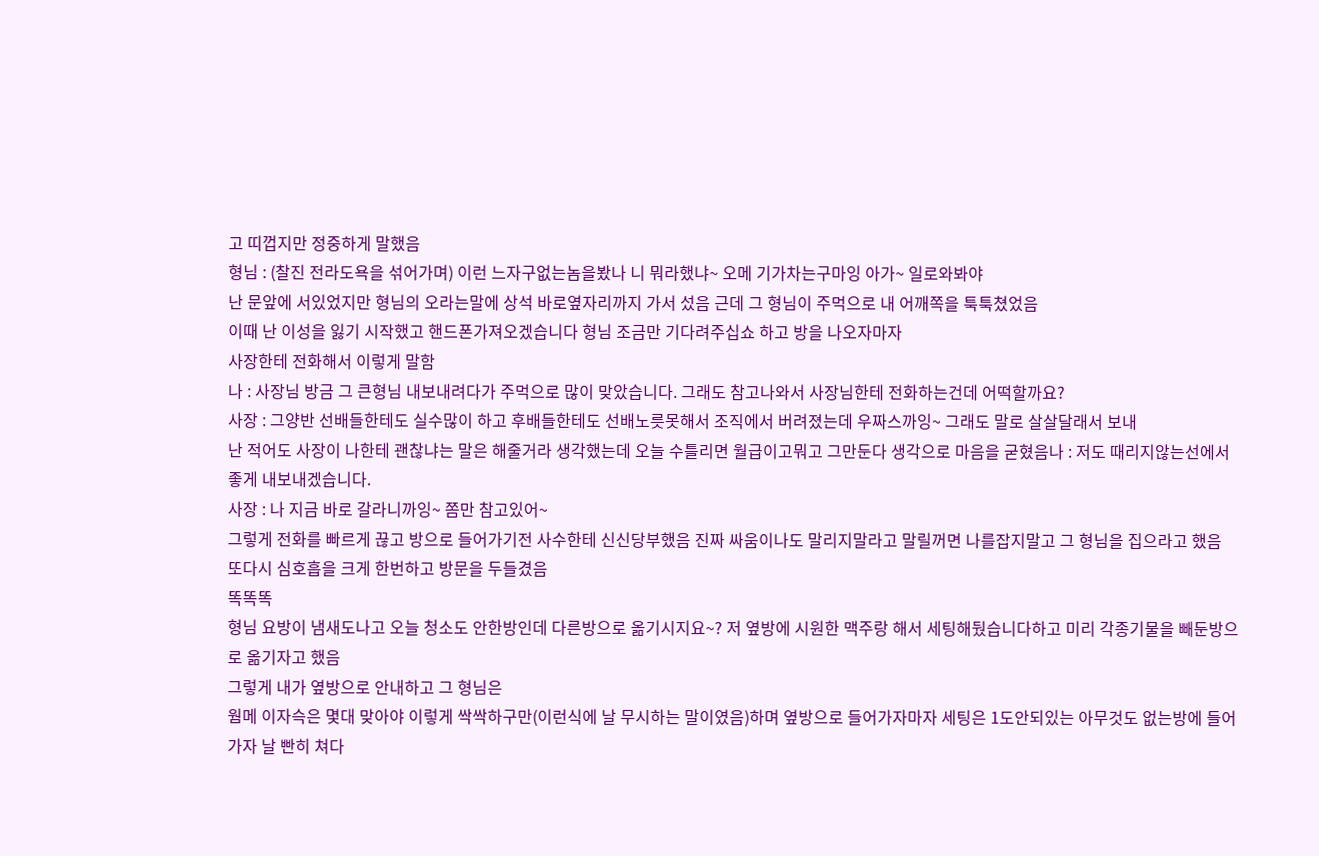고 띠껍지만 정중하게 말했음
형님 : (찰진 전라도욕을 섞어가며) 이런 느자구없는놈을봤나 니 뭐라했냐~ 오메 기가차는구마잉 아가~ 일로와봐야
난 문앞에 서있었지만 형님의 오라는말에 상석 바로옆자리까지 가서 섰음 근데 그 형님이 주먹으로 내 어깨쪽을 툭툭쳤었음
이때 난 이성을 잃기 시작했고 핸드폰가져오겠습니다 형님 조금만 기다려주십쇼 하고 방을 나오자마자
사장한테 전화해서 이렇게 말함
나 : 사장님 방금 그 큰형님 내보내려다가 주먹으로 많이 맞았습니다. 그래도 참고나와서 사장님한테 전화하는건데 어떡할까요?
사장 : 그양반 선배들한테도 실수많이 하고 후배들한테도 선배노릇못해서 조직에서 버려졌는데 우짜스까잉~ 그래도 말로 살살달래서 보내
난 적어도 사장이 나한테 괜찮냐는 말은 해줄거라 생각했는데 오늘 수틀리면 월급이고뭐고 그만둔다 생각으로 마음을 굳혔음나 : 저도 때리지않는선에서 좋게 내보내겠습니다.
사장 : 나 지금 바로 갈라니까잉~ 쫌만 참고있어~
그렇게 전화를 빠르게 끊고 방으로 들어가기전 사수한테 신신당부했음 진짜 싸움이나도 말리지말라고 말릴꺼면 나를잡지말고 그 형님을 집으라고 했음
또다시 심호흡을 크게 한번하고 방문을 두들겼음
똑똑똑
형님 요방이 냄새도나고 오늘 청소도 안한방인데 다른방으로 옮기시지요~? 저 옆방에 시원한 맥주랑 해서 세팅해뒀습니다하고 미리 각종기물을 빼둔방으로 옮기자고 했음
그렇게 내가 옆방으로 안내하고 그 형님은
웜메 이자슥은 몇대 맞아야 이렇게 싹싹하구만(이런식에 날 무시하는 말이였음)하며 옆방으로 들어가자마자 세팅은 1도안되있는 아무것도 없는방에 들어가자 날 빤히 쳐다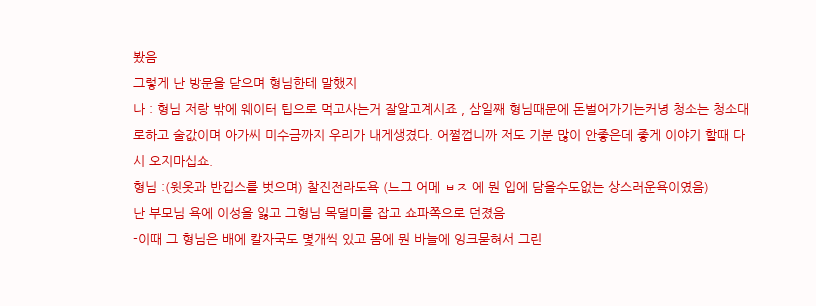봤음
그렇게 난 방문을 닫으며 형님한테 말했지
나 : 형님 저랑 밖에 웨이터 팁으로 먹고사는거 잘알고계시죠 , 삼일째 형님때문에 돈벌어가기는커녕 청소는 청소대로하고 술값이며 아가씨 미수금까지 우리가 내게생겼다. 어쩔껍니까 저도 기분 많이 안좋은데 좋게 이야기 할때 다시 오지마십쇼.
형님 :(윗옷과 반깁스를 벗으며) 찰진전라도욕 (느그 어메 ㅂㅈ 에 뭔 입에 담을수도없는 상스러운욕이였음)
난 부모님 욕에 이성을 잃고 그형님 목덜미를 잡고 쇼파쪽으로 던졌음
-이때 그 형님은 배에 칼자국도 몇개씩 있고 몸에 뭔 바늘에 잉크묻혀서 그린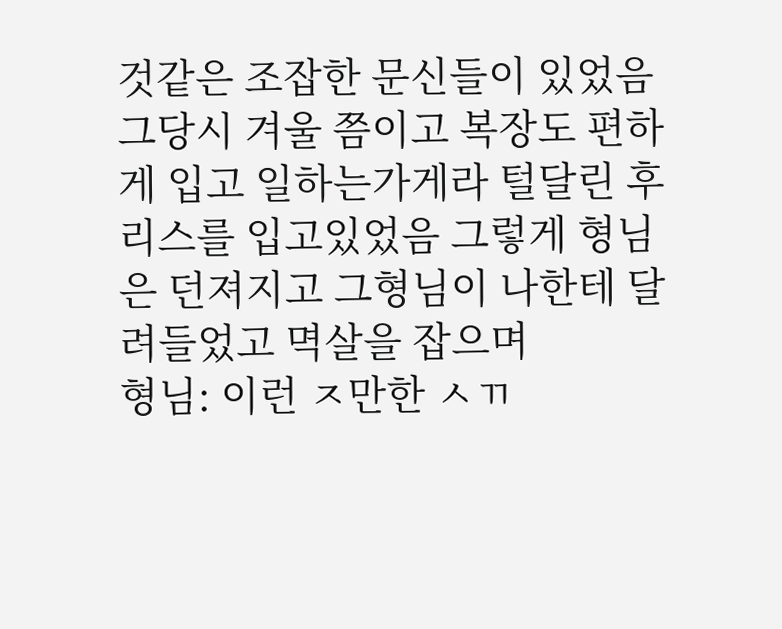것같은 조잡한 문신들이 있었음
그당시 겨울 쯤이고 복장도 편하게 입고 일하는가게라 털달린 후리스를 입고있었음 그렇게 형님은 던져지고 그형님이 나한테 달려들었고 멱살을 잡으며
형님: 이런 ㅈ만한 ㅅㄲ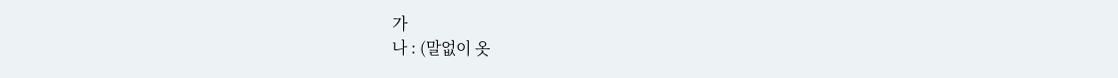가
나 : (말없이 옷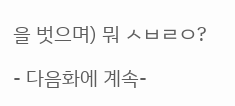을 벗으며) 뭐 ㅅㅂㄹㅇ?

- 다음화에 계속-